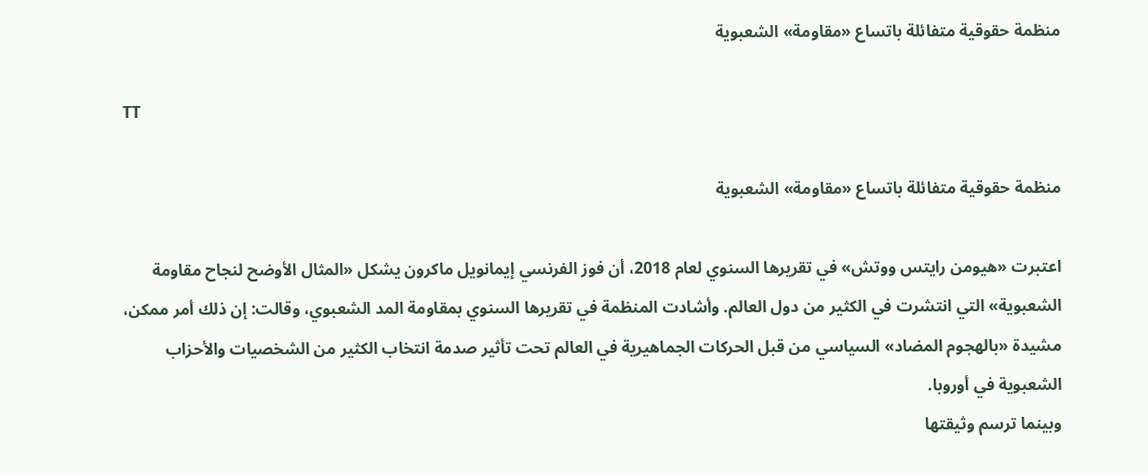منظمة حقوقية متفائلة باتساع «مقاومة» الشعبوية

TT

منظمة حقوقية متفائلة باتساع «مقاومة» الشعبوية

اعتبرت «هيومن رايتس ووتش» في تقريرها السنوي لعام 2018، أن فوز الفرنسي إيمانويل ماكرون يشكل «المثال الأوضح لنجاح مقاومة الشعبوية» التي انتشرت في الكثير من دول العالم. وأشادت المنظمة في تقريرها السنوي بمقاومة المد الشعبوي، وقالت: إن ذلك أمر ممكن، مشيدة «بالهجوم المضاد» السياسي من قبل الحركات الجماهيرية في العالم تحت تأثير صدمة انتخاب الكثير من الشخصيات والأحزاب الشعبوية في أوروبا.
وبينما ترسم وثيقتها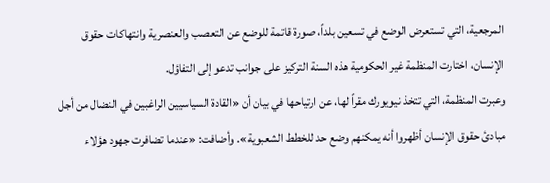المرجعية، التي تستعرض الوضع في تسعين بلداً، صورة قاتمة للوضع عن التعصب والعنصرية وانتهاكات حقوق الإنسان، اختارت المنظمة غير الحكومية هذه السنة التركيز على جوانب تدعو إلى التفاؤل.
وعبرت المنظمة، التي تتخذ نيويورك مقراً لها، عن ارتياحها في بيان أن «القادة السياسيين الراغبين في النضال من أجل مبادئ حقوق الإنسان أظهروا أنه يمكنهم وضع حد للخطط الشعبوية». وأضافت: «عندما تضافرت جهود هؤلاء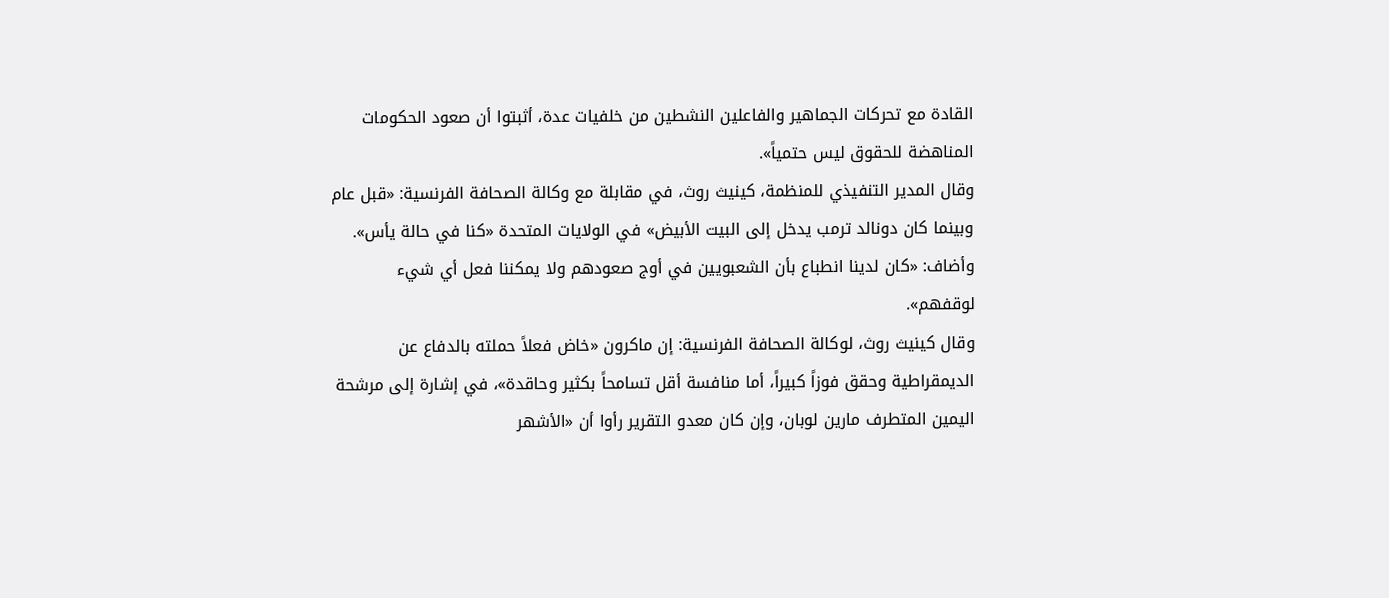القادة مع تحركات الجماهير والفاعلين النشطين من خلفيات عدة، أثبتوا أن صعود الحكومات المناهضة للحقوق ليس حتمياً».
وقال المدير التنفيذي للمنظمة، كينيث روث، في مقابلة مع وكالة الصحافة الفرنسية: «قبل عام وبينما كان دونالد ترمب يدخل إلى البيت الأبيض» في الولايات المتحدة «كنا في حالة يأس». وأضاف: «كان لدينا انطباع بأن الشعبويين في أوج صعودهم ولا يمكننا فعل أي شيء لوقفهم».
وقال كينيث روث، لوكالة الصحافة الفرنسية: إن ماكرون «خاض فعلاً حملته بالدفاع عن الديمقراطية وحقق فوزاً كبيراً، أما منافسة أقل تسامحاً بكثير وحاقدة»، في إشارة إلى مرشحة اليمين المتطرف مارين لوبان، وإن كان معدو التقرير رأوا أن «الأشهر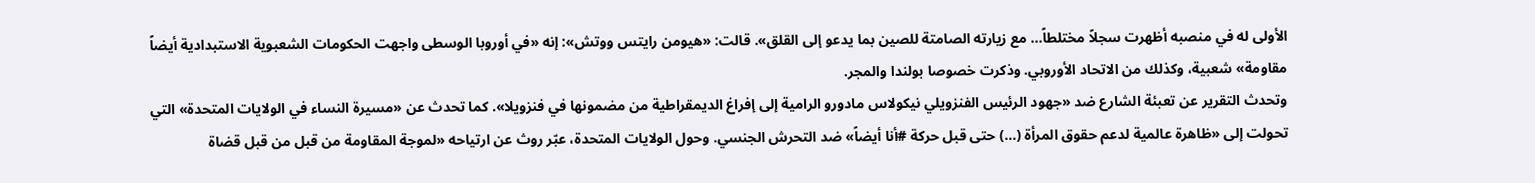الأولى له في منصبه أظهرت سجلاً مختلطاً... مع زيارته الصامتة للصين بما يدعو إلى القلق». قالت: «هيومن رايتس ووتش»: إنه «في أوروبا الوسطى واجهت الحكومات الشعبوية الاستبدادية أيضاً مقاومة» شعبية، وكذلك من الاتحاد الأوروبي. وذكرت خصوصا بولندا والمجر.
وتحدث التقرير عن تعبئة الشارع ضد «جهود الرئيس الفنزويلي نيكولاس مادورو الرامية إلى إفراغ الديمقراطية من مضمونها في فنزويلا». كما تحدث عن «مسيرة النساء في الولايات المتحدة» التي تحولت إلى «ظاهرة عالمية لدعم حقوق المرأة (...) حتى قبل حركة #أنا أيضاً» ضد التحرش الجنسي. وحول الولايات المتحدة، عبّر روث عن ارتياحه «لموجة المقاومة من قبل من قبل قضاة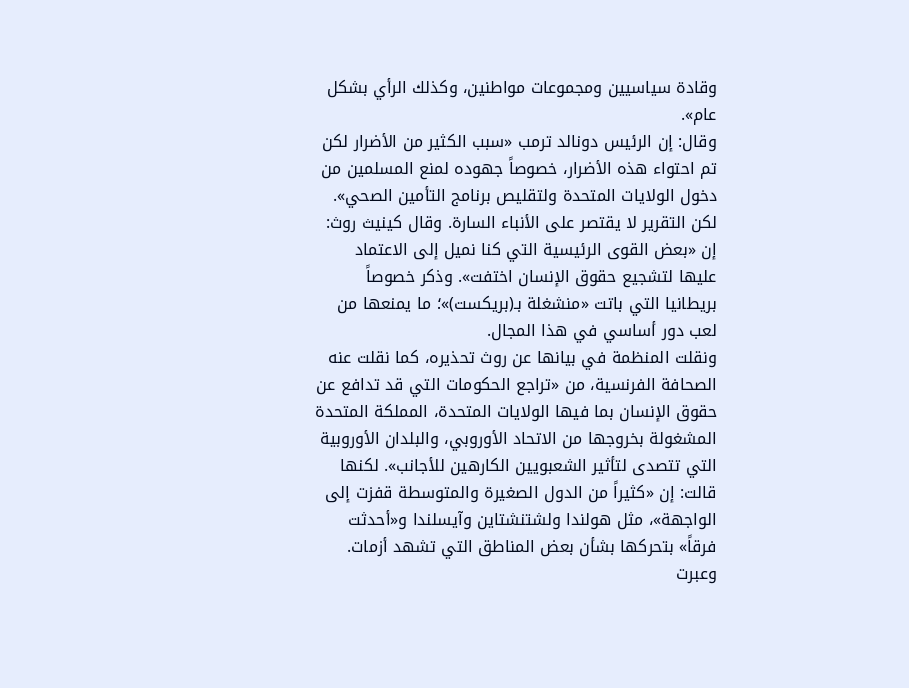وقادة سياسيين ومجموعات مواطنين، وكذلك الرأي بشكل عام».
وقال: إن الرئيس دونالد ترمب «سبب الكثير من الأضرار لكن تم احتواء هذه الأضرار، خصوصاً جهوده لمنع المسلمين من دخول الولايات المتحدة ولتقليص برنامج التأمين الصحي». لكن التقرير لا يقتصر على الأنباء السارة. وقال كينيث روث: إن «بعض القوى الرئيسية التي كنا نميل إلى الاعتماد عليها لتشجيع حقوق الإنسان اختفت». وذكر خصوصاً بريطانيا التي باتت «منشغلة بـ(بريكست)»؛ ما يمنعها من لعب دور أساسي في هذا المجال.
ونقلت المنظمة في بيانها عن روث تحذيره، كما نقلت عنه الصحافة الفرنسية، من «تراجع الحكومات التي قد تدافع عن حقوق الإنسان بما فيها الولايات المتحدة، المملكة المتحدة المشغولة بخروجها من الاتحاد الأوروبي، والبلدان الأوروبية التي تتصدى لتأثير الشعبويين الكارهين للأجانب». لكنها قالت: إن «كثيراً من الدول الصغيرة والمتوسطة قفزت إلى الواجهة»، مثل هولندا ولشتنشتاين وآيسلندا و«أحدثت فرقاً» بتحركها بشأن بعض المناطق التي تشهد أزمات. وعبرت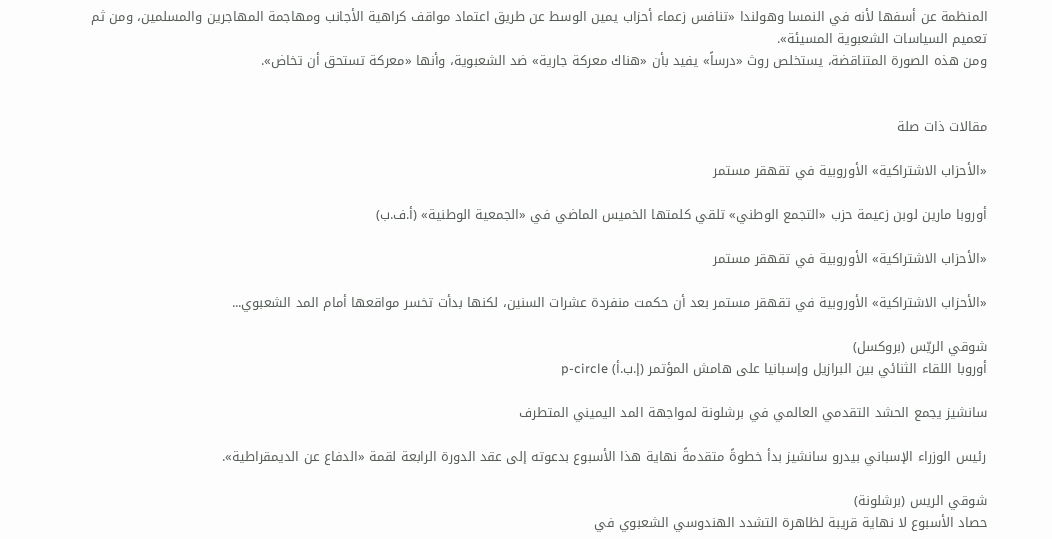المنظمة عن أسفها لأنه في النمسا وهولندا «تنافس زعماء أحزاب يمين الوسط عن طريق اعتماد مواقف كراهية الأجانب ومهاجمة المهاجرين والمسلمين، ومن ثم تعميم السياسات الشعبوية المسيئة».
ومن هذه الصورة المتناقضة، يستخلص روث «درساً» يفيد بأن «هناك معركة جارية» ضد الشعبوية، وأنها «معركة تستحق أن تخاض».


مقالات ذات صلة

«الأحزاب الاشتراكية» الأوروبية في تقهقر مستمر

أوروبا مارين لوبن زعيمة حزب «التجمع الوطني» تلقي كلمتها الخميس الماضي في «الجمعية الوطنية» (أ.ف.ب)

«الأحزاب الاشتراكية» الأوروبية في تقهقر مستمر

«الأحزاب الاشتراكية» الأوروبية في تقهقر مستمر بعد أن حكمت منفردة عشرات السنين، لكنها بدأت تخسر مواقعها أمام المد الشعبوي...

شوقي الريّس (بروكسل)
أوروبا اللقاء الثنائي بين البرازيل وإسبانيا على هامش المؤتمر (إ.ب.أ) p-circle

سانشيز يجمع الحشد التقدمي العالمي في برشلونة لمواجهة المد اليميني المتطرف

رئيس الوزراء الإسباني بيدرو سانشيز بدأ خطوةً متقدمةً نهاية هذا الأسبوع بدعوته إلى عقد الدورة الرابعة لقمة «الدفاع عن الديمقراطية».

شوقي الريس (برشلونة)
حصاد الأسبوع لا نهاية قريبة لظاهرة التشدد الهندوسي الشعبوي في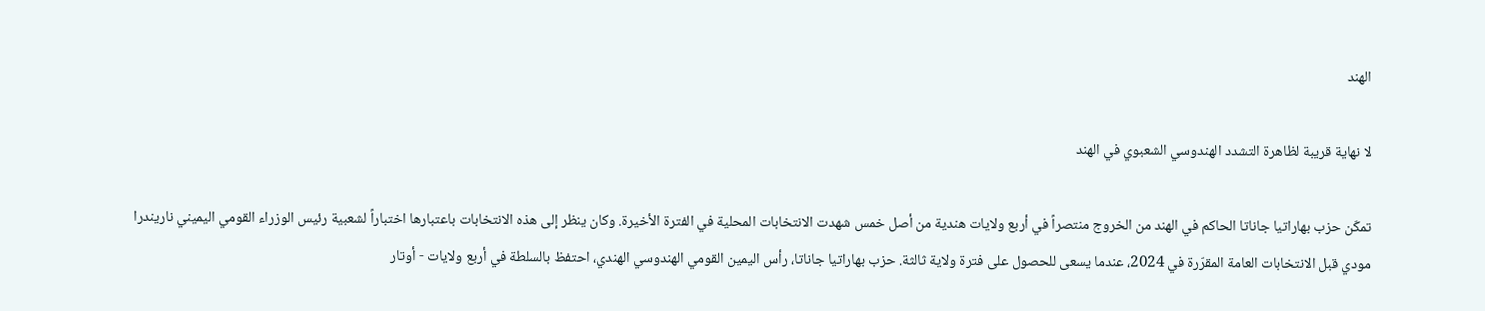الهند

لا نهاية قريبة لظاهرة التشدد الهندوسي الشعبوي في الهند

تمكّن حزب بهاراتيا جاناتا الحاكم في الهند من الخروج منتصراً في أربع ولايات هندية من أصل خمس شهدت الانتخابات المحلية في الفترة الأخيرة. وكان ينظر إلى هذه الانتخابات باعتبارها اختباراً لشعبية رئيس الوزراء القومي اليميني ناريندرا مودي قبل الانتخابات العامة المقرّرة في 2024، عندما يسعى للحصول على فترة ولاية ثالثة. حزب بهاراتيا جاناتا، رأس اليمين القومي الهندوسي الهندي، احتفظ بالسلطة في أربع ولايات - أوتار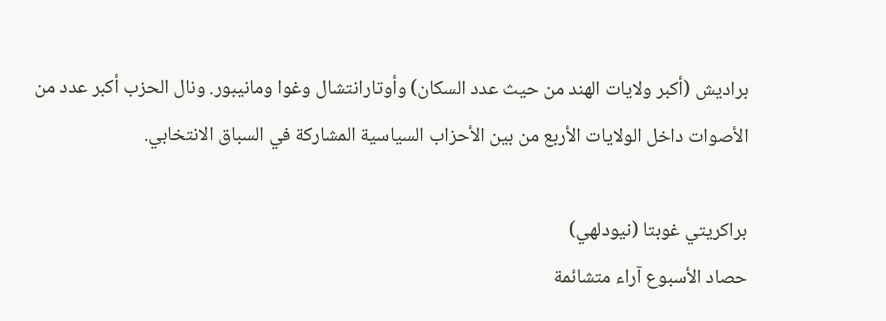براديش (أكبر ولايات الهند من حيث عدد السكان) وأوتارانتشال وغوا ومانيبور. ونال الحزب أكبر عدد من الأصوات داخل الولايات الأربع من بين الأحزاب السياسية المشاركة في السباق الانتخابي.

براكريتي غوبتا (نيودلهي)
حصاد الأسبوع آراء متشائمة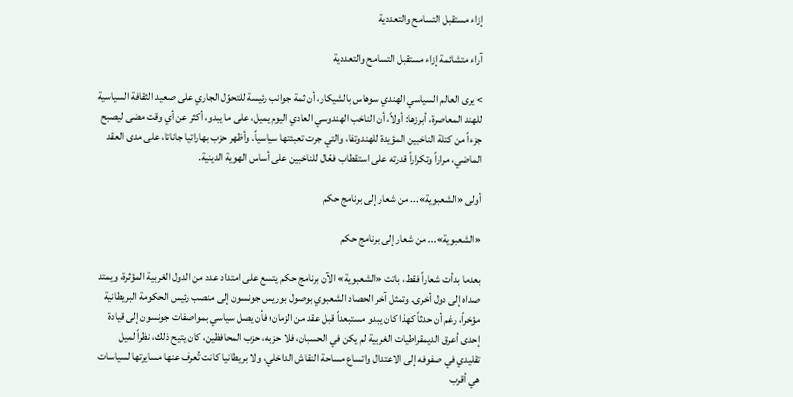إزاء مستقبل التسامح والتعددية

آراء متشائمة إزاء مستقبل التسامح والتعددية

> يرى العالم السياسي الهندي سوهاس بالشيكار، أن ثمة جوانب رئيسة للتحوّل الجاري على صعيد الثقافة السياسية للهند المعاصرة، أبرزها: أولاً، أن الناخب الهندوسي العادي اليوم يميل، على ما يبدو، أكثر عن أي وقت مضى ليصبح جزءاً من كتلة الناخبين المؤيدة للهندوتفا، والتي جرت تعبئتها سياسياً. وأظهر حزب بهاراتيا جاناتا، على مدى العقد الماضي، مراراً وتكراراً قدرته على استقطاب فعّال للناخبين على أساس الهوية الدينية.

أولى «الشعبوية»... من شعار إلى برنامج حكم

«الشعبوية»... من شعار إلى برنامج حكم

بعدما بدأت شعاراً فقط، باتت «الشعبوية» الآن برنامج حكم يتسع على امتداد عدد من الدول الغربية المؤثرة، ويمتد صداه إلى دول أخرى. وتمثل آخر الحصاد الشعبوي بوصول بوريس جونسون إلى منصب رئيس الحكومة البريطانية مؤخراً، رغم أن حدثاً كهذا كان يبدو مستبعداً قبل عقد من الزمان؛ فأن يصل سياسي بمواصفات جونسون إلى قيادة إحدى أعرق الديمقراطيات الغربية لم يكن في الحسبان، فلا حزبه، حزب المحافظين، كان يتيح ذلك، نظراً لميل تقليدي في صفوفه إلى الاعتدال واتساع مساحة النقاش الداخلي، ولا بريطانيا كانت تُعرف عنها مسايرتها لسياسات هي أقرب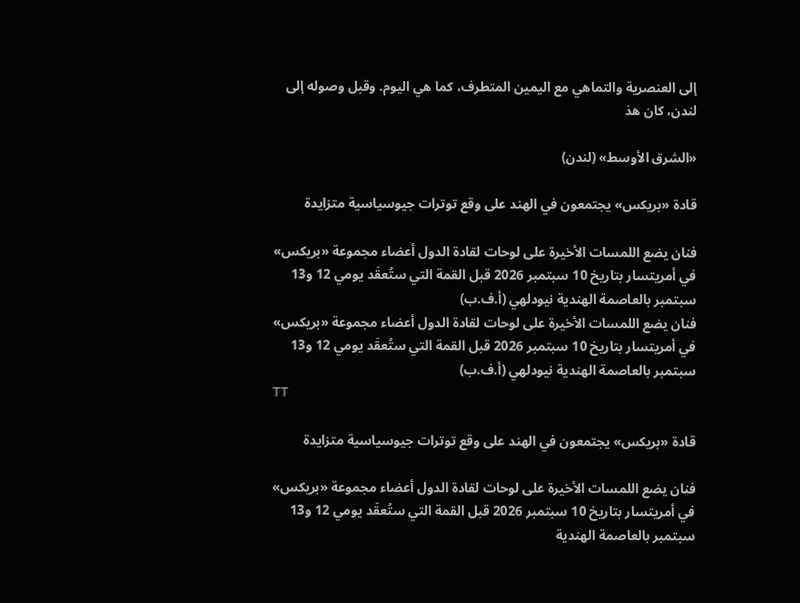إلى العنصرية والتماهي مع اليمين المتطرف، كما هي اليوم. وقبل وصوله إلى لندن، كان هذ

«الشرق الأوسط» (لندن)

قادة «بريكس» يجتمعون في الهند على وقع توترات جيوسياسية متزايدة

فنان يضع اللمسات الأخيرة على لوحات لقادة الدول أعضاء مجموعة «بريكس» في أمريتسار بتاريخ 10 سبتمبر 2026 قبل القمة التي ستُعقَد يومي 12 و13 سبتمبر بالعاصمة الهندية نيودلهي (أ.ف.ب)
فنان يضع اللمسات الأخيرة على لوحات لقادة الدول أعضاء مجموعة «بريكس» في أمريتسار بتاريخ 10 سبتمبر 2026 قبل القمة التي ستُعقَد يومي 12 و13 سبتمبر بالعاصمة الهندية نيودلهي (أ.ف.ب)
TT

قادة «بريكس» يجتمعون في الهند على وقع توترات جيوسياسية متزايدة

فنان يضع اللمسات الأخيرة على لوحات لقادة الدول أعضاء مجموعة «بريكس» في أمريتسار بتاريخ 10 سبتمبر 2026 قبل القمة التي ستُعقَد يومي 12 و13 سبتمبر بالعاصمة الهندية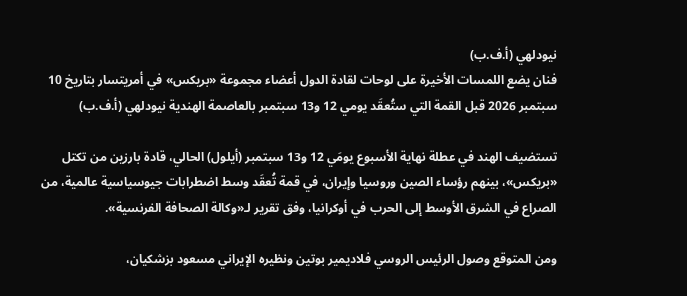نيودلهي (أ.ف.ب)
فنان يضع اللمسات الأخيرة على لوحات لقادة الدول أعضاء مجموعة «بريكس» في أمريتسار بتاريخ 10 سبتمبر 2026 قبل القمة التي ستُعقَد يومي 12 و13 سبتمبر بالعاصمة الهندية نيودلهي (أ.ف.ب)

تستضيف الهند في عطلة نهاية الأسبوع يومَي 12 و13 سبتمبر (أيلول) الحالي، قادة بارزين من تكتل «بريكس»، بينهم رؤساء الصين وروسيا وإيران، في قمة تُعقَد وسط اضطرابات جيوسياسية عالمية، من الصراع في الشرق الأوسط إلى الحرب في أوكرانيا، وفق تقرير لـ«وكالة الصحافة الفرنسية».

ومن المتوقع وصول الرئيس الروسي فلاديمير بوتين ونظيره الإيراني مسعود بزشكيان،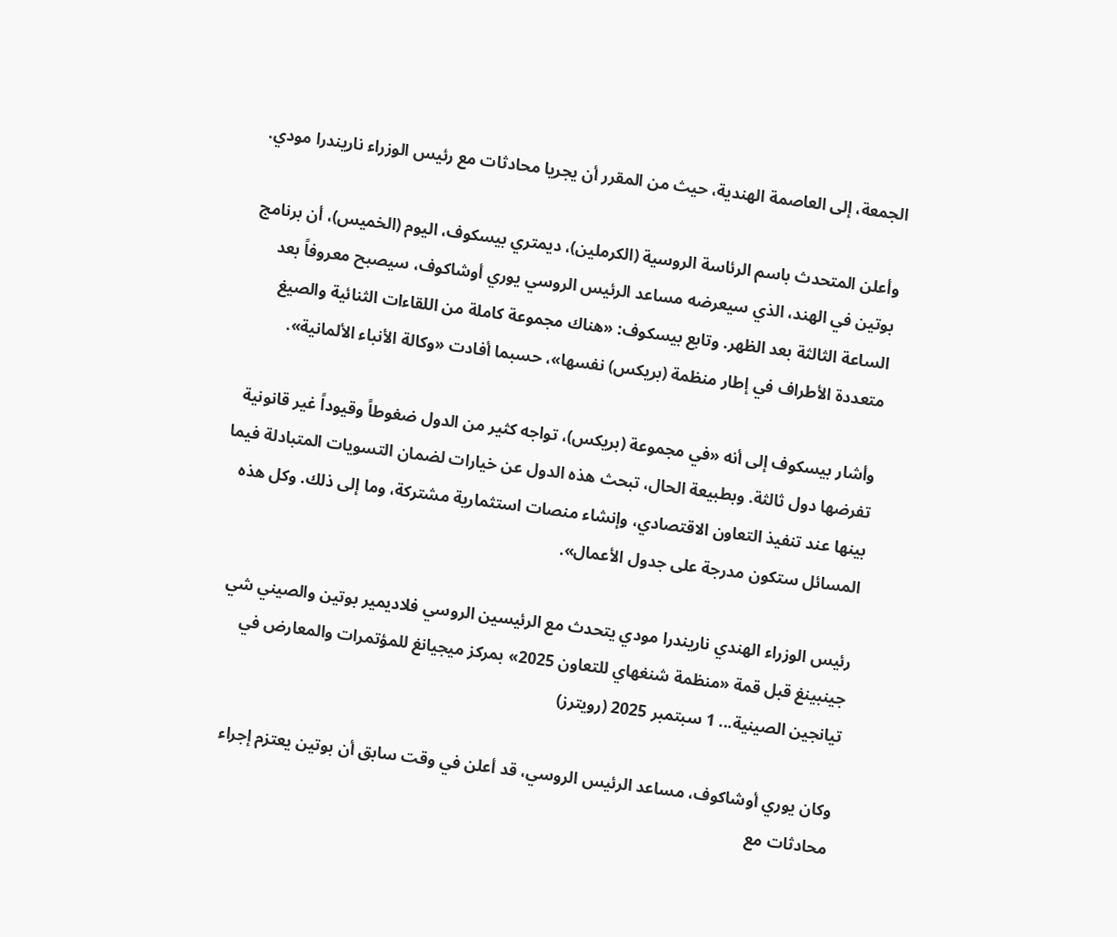الجمعة، إلى العاصمة الهندية، حيث من المقرر أن يجريا محادثات مع رئيس الوزراء ناريندرا مودي.

وأعلن المتحدث باسم الرئاسة الروسية (الكرملين)، ديمتري بيسكوف، اليوم (الخميس)، أن برنامج بوتين في الهند، الذي سيعرضه مساعد الرئيس الروسي يوري أوشاكوف، سيصبح معروفاً بعد الساعة الثالثة بعد الظهر. وتابع بيسكوف: «هناك مجموعة كاملة من اللقاءات الثنائية والصيغ متعددة الأطراف في إطار منظمة (بريكس) نفسها»، حسبما أفادت «وكالة الأنباء الألمانية».

وأشار بيسكوف إلى أنه «في مجموعة (بريكس)، تواجه كثير من الدول ضغوطاً وقيوداً غير قانونية تفرضها دول ثالثة. وبطبيعة الحال، تبحث هذه الدول عن خيارات لضمان التسويات المتبادلة فيما بينها عند تنفيذ التعاون الاقتصادي، وإنشاء منصات استثمارية مشتركة، وما إلى ذلك. وكل هذه المسائل ستكون مدرجة على جدول الأعمال».

رئيس الوزراء الهندي ناريندرا مودي يتحدث مع الرئيسين الروسي فلاديمير بوتين والصيني شي جينبينغ قبل قمة «منظمة شنغهاي للتعاون 2025» بمركز ميجيانغ للمؤتمرات والمعارض في تيانجين الصينية... 1 سبتمبر 2025 (رويترز)

وكان يوري أوشاكوف، مساعد الرئيس الروسي، قد أعلن في وقت سابق أن بوتين يعتزم إجراء محادثات مع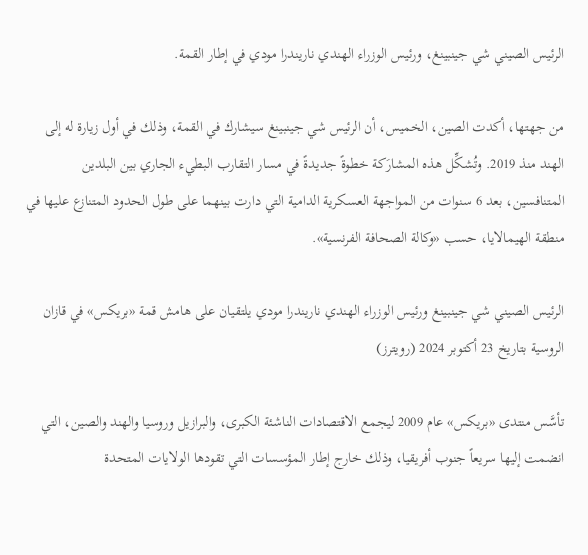الرئيس الصيني شي جينبينغ، ورئيس الوزراء الهندي ناريندرا مودي في إطار القمة.

من جهتها، أكدت الصين، الخميس، أن الرئيس شي جينبينغ سيشارك في القمة، وذلك في أول زيارة له إلى الهند منذ 2019. وتُشكِّل هذه المشارَكة خطوةً جديدةً في مسار التقارب البطيء الجاري بين البلدين المتنافسين، بعد 6 سنوات من المواجهة العسكرية الدامية التي دارت بينهما على طول الحدود المتنازع عليها في منطقة الهيمالايا، حسب «وكالة الصحافة الفرنسية».

الرئيس الصيني شي جينبينغ ورئيس الوزراء الهندي ناريندرا مودي يلتقيان على هامش قمة «بريكس» في قازان الروسية بتاريخ 23 أكتوبر 2024 (رويترز)

تأسَّس منتدى «بريكس» عام 2009 ليجمع الاقتصادات الناشئة الكبرى، والبرازيل وروسيا والهند والصين، التي انضمت إليها سريعاً جنوب أفريقيا، وذلك خارج إطار المؤسسات التي تقودها الولايات المتحدة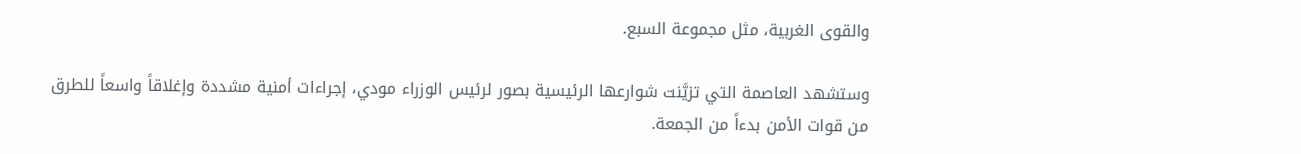والقوى الغربية، مثل مجموعة السبع.

وستشهد العاصمة التي تزيَّنت شوارعها الرئيسية بصور لرئيس الوزراء مودي، إجراءات أمنية مشددة وإغلاقاً واسعاً للطرق من قوات الأمن بدءاً من الجمعة.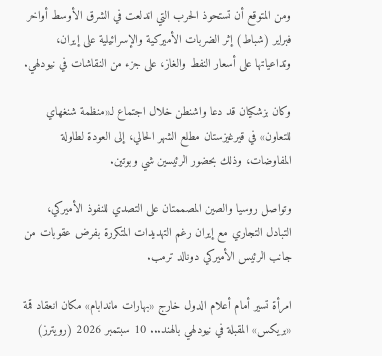ومن المتوقع أن تستحوذ الحرب التي اندلعت في الشرق الأوسط أواخر فبراير (شباط) إثر الضربات الأميركية والإسرائيلية على إيران، وتداعياتها على أسعار النفط والغاز، على جزء من النقاشات في نيودلهي.

وكان بزشكيان قد دعا واشنطن خلال اجتماع لـ«منظمة شنغهاي للتعاون» في قيرغيزستان مطلع الشهر الحالي، إلى العودة لطاولة المفاوضات، وذلك بحضور الرئيسين شي وبوتين.

وتواصل روسيا والصين المصممتان على التصدي للنفوذ الأميركي، التبادل التجاري مع إيران رغم التهديدات المتكررة بفرض عقوبات من جانب الرئيس الأميركي دونالد ترمب.

امرأة تسير أمام أعلام الدول خارج «بهارات ماندابام» مكان انعقاد قمة «بريكس» المقبلة في نيودلهي بالهند... 10 سبتمبر 2026 (رويترز)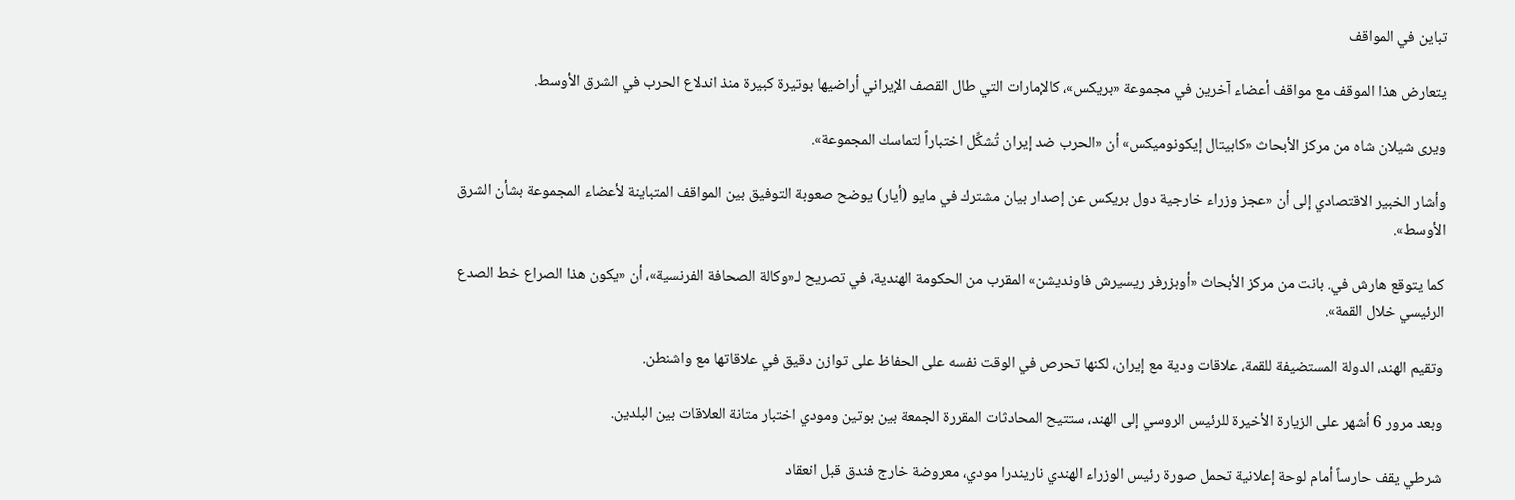تباين في المواقف

يتعارض هذا الموقف مع مواقف أعضاء آخرين في مجموعة «بريكس»، كالإمارات التي طال القصف الإيراني أراضيها بوتيرة كبيرة منذ اندلاع الحرب في الشرق الأوسط.

ويرى شيلان شاه من مركز الأبحاث «كابيتال إيكونوميكس» أن «الحرب ضد إيران تُشكِّل اختباراً لتماسك المجموعة».

وأشار الخبير الاقتصادي إلى أن «عجز وزراء خارجية دول بريكس عن إصدار بيان مشترك في مايو (أيار) يوضح صعوبة التوفيق بين المواقف المتباينة لأعضاء المجموعة بشأن الشرق الأوسط».

كما يتوقع هارش في. بانت من مركز الأبحاث «أوبزرفر ريسيرش فاونديشن» المقرب من الحكومة الهندية، في تصريح لـ«وكالة الصحافة الفرنسية»، أن «يكون هذا الصراع خط الصدع الرئيسي خلال القمة».

وتقيم الهند، الدولة المستضيفة للقمة، علاقات ودية مع إيران، لكنها تحرص في الوقت نفسه على الحفاظ على توازن دقيق في علاقاتها مع واشنطن.

وبعد مرور 6 أشهر على الزيارة الأخيرة للرئيس الروسي إلى الهند، ستتيح المحادثات المقررة الجمعة بين بوتين ومودي اختبار متانة العلاقات بين البلدين.

شرطي يقف حارساً أمام لوحة إعلانية تحمل صورة رئيس الوزراء الهندي ناريندرا مودي، معروضة خارج فندق قبل انعقاد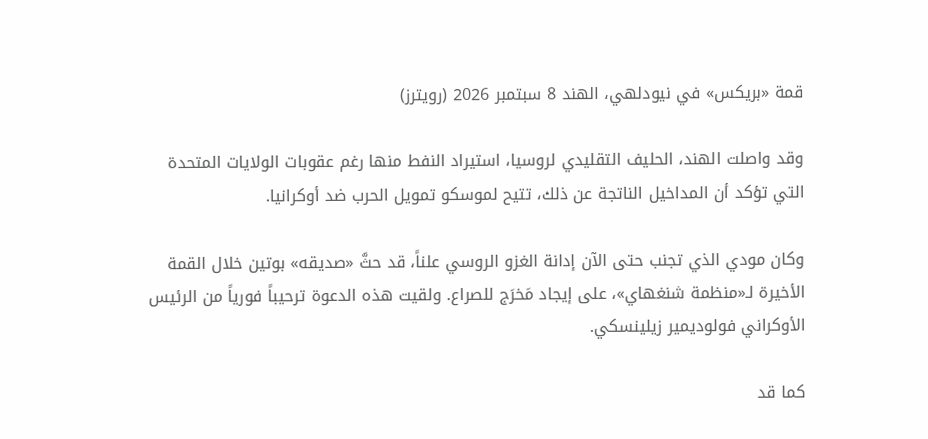قمة «بريكس» في نيودلهي، الهند 8 سبتمبر 2026 (رويترز)

وقد واصلت الهند، الحليف التقليدي لروسيا، استيراد النفط منها رغم عقوبات الولايات المتحدة التي تؤكد أن المداخيل الناتجة عن ذلك، تتيح لموسكو تمويل الحرب ضد أوكرانيا.

وكان مودي الذي تجنب حتى الآن إدانة الغزو الروسي علناً، قد حثَّ «صديقه» بوتين خلال القمة الأخيرة لـ«منظمة شنغهاي»، على إيجاد مَخرَج للصراع. ولقيت هذه الدعوة ترحيباً فورياً من الرئيس الأوكراني فولوديمير زيلينسكي.

كما قد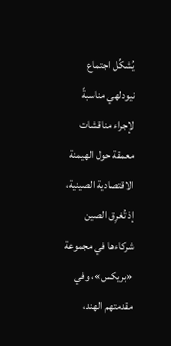يُشكِّل اجتماع نيودلهي مناسبةً لإجراء مناقشات معمقة حول الهيمنة الاقتصادية الصينية، إذ تُغرِق الصين شركاءها في مجموعة «بريكس»، وفي مقدمتهم الهند،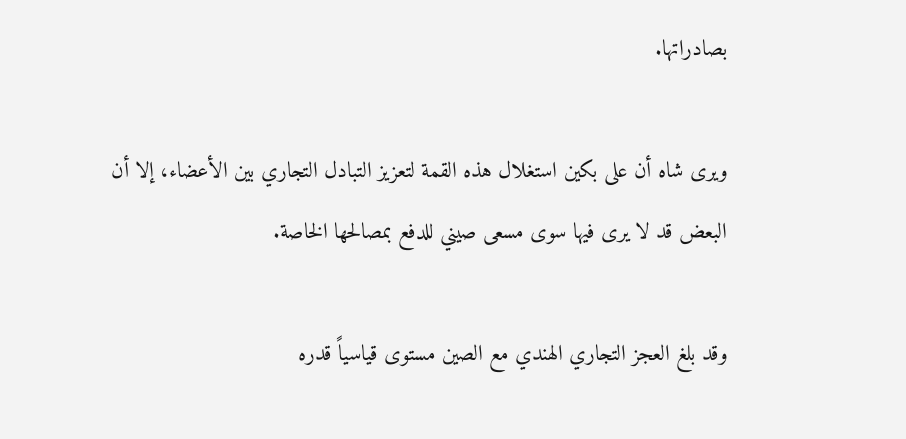بصادراتها.

ويرى شاه أن على بكين استغلال هذه القمة لتعزيز التبادل التجاري بين الأعضاء، إلا أن البعض قد لا يرى فيها سوى مسعى صيني للدفع بمصالحها الخاصة.

وقد بلغ العجز التجاري الهندي مع الصين مستوى قياسياً قدره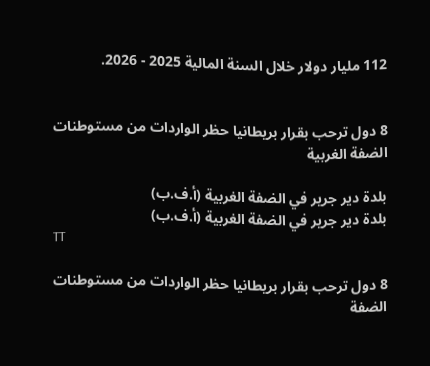112 مليار دولار خلال السنة المالية 2025 - 2026.


8 دول ترحب بقرار بريطانيا حظر الواردات من مستوطنات الضفة الغربية

بلدة دير جرير في الضفة الغربية (أ.ف.ب)
بلدة دير جرير في الضفة الغربية (أ.ف.ب)
TT

8 دول ترحب بقرار بريطانيا حظر الواردات من مستوطنات الضفة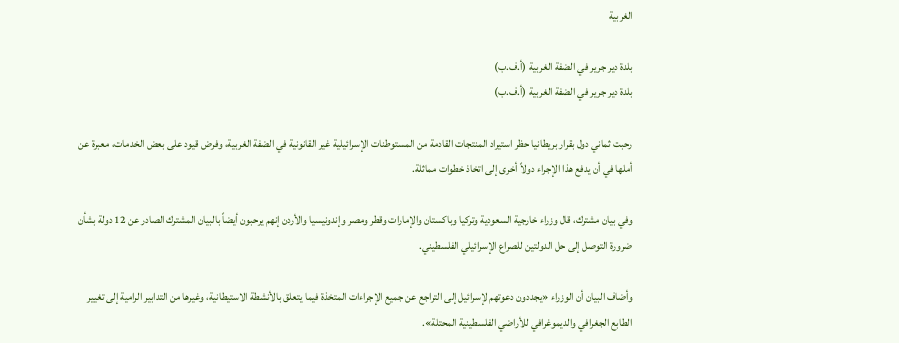الغربية

بلدة دير جرير في الضفة الغربية (أ.ف.ب)
بلدة دير جرير في الضفة الغربية (أ.ف.ب)

رحبت ثماني دول بقرار بريطانيا حظر استيراد المنتجات القادمة من المستوطنات الإسرائيلية غير القانونية في الضفة الغربية، وفرض قيود على بعض الخدمات، ‌معبرة عن أملها ‌في أن ‌يدفع هذا الإجراء دولاً أخرى إلى اتخاذ خطوات مماثلة.

وفي بيان مشترك، قال وزراء خارجية السعودية وتركيا وباكستان والإمارات وقطر ومصر وإندونيسيا والأردن ‌إنهم ‌يرحبون أيضاً بالبيان المشترك ‌الصادر عن 12 دولة بشأن ضرورة التوصل إلى حل الدولتين للصراع الإسرائيلي الفلسطيني.

وأضاف البيان ‌أن الوزراء «يجددون دعوتهم لإسرائيل إلى التراجع عن جميع الإجراءات المتخذة فيما يتعلق بالأنشطة الاستيطانية، وغيرها من التدابير الرامية إلى تغيير الطابع الجغرافي والديموغرافي للأراضي الفلسطينية المحتلة».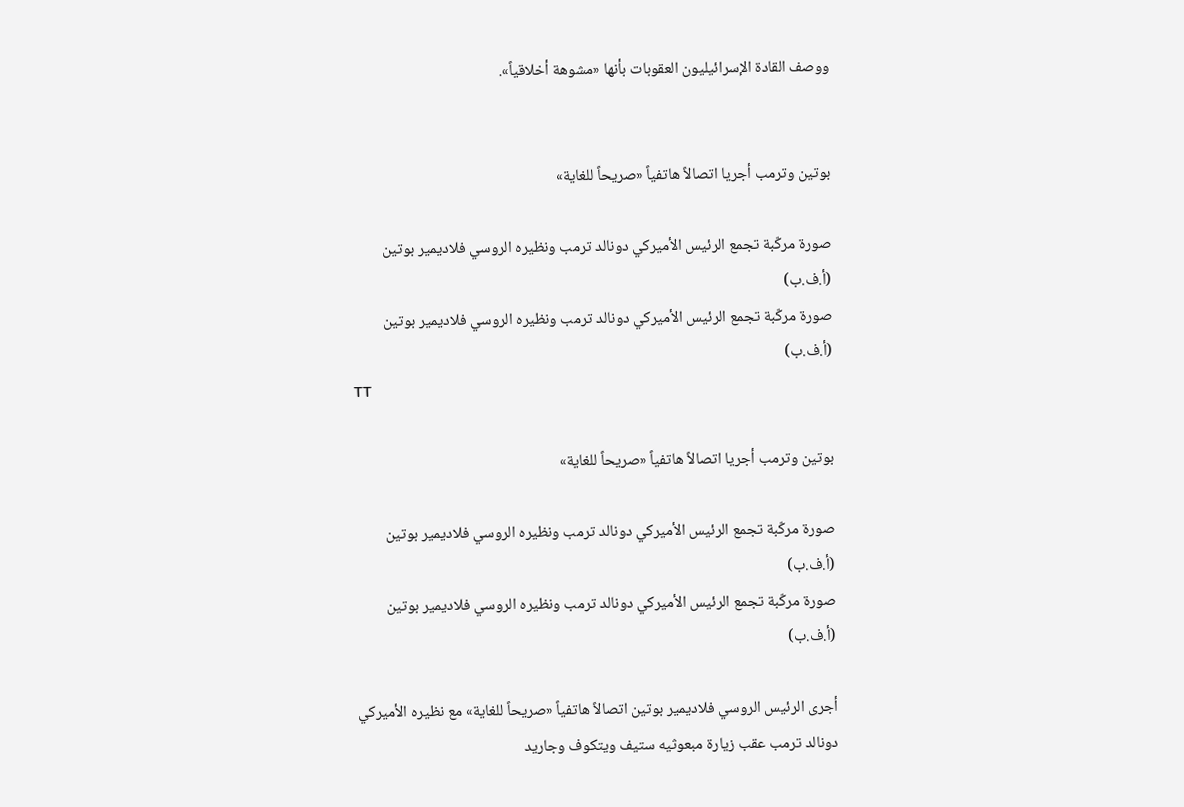ووصف القادة الإسرائيليون العقوبات بأنها «مشوهة أخلاقياً».


بوتين وترمب أجريا اتصالاً هاتفياً «صريحاً للغاية»

صورة مركّبة تجمع الرئيس الأميركي دونالد ترمب ونظيره الروسي فلاديمير بوتين (أ.ف.ب)
صورة مركّبة تجمع الرئيس الأميركي دونالد ترمب ونظيره الروسي فلاديمير بوتين (أ.ف.ب)
TT

بوتين وترمب أجريا اتصالاً هاتفياً «صريحاً للغاية»

صورة مركّبة تجمع الرئيس الأميركي دونالد ترمب ونظيره الروسي فلاديمير بوتين (أ.ف.ب)
صورة مركّبة تجمع الرئيس الأميركي دونالد ترمب ونظيره الروسي فلاديمير بوتين (أ.ف.ب)

أجرى الرئيس الروسي فلاديمير بوتين اتصالاً هاتفياً «صريحاً للغاية» مع نظيره الأميركي دونالد ترمب عقب زيارة مبعوثيه ستيف ويتكوف وجاريد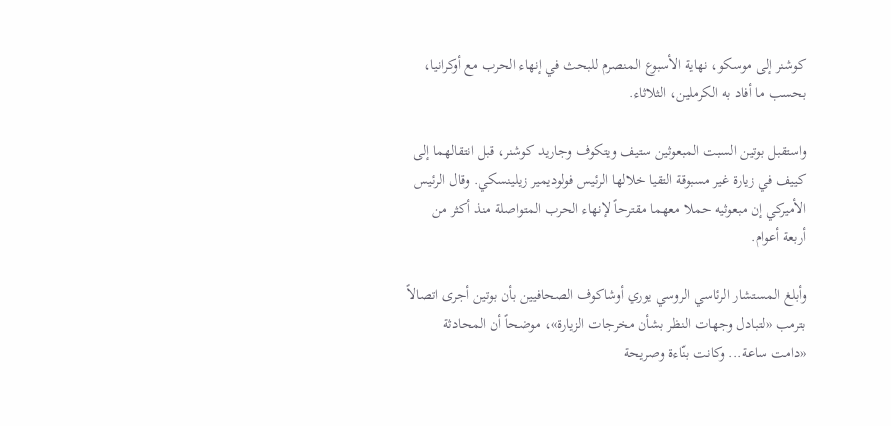كوشنر إلى موسكو، نهاية الأسبوع المنصرم للبحث في إنهاء الحرب مع أوكرانيا، بحسب ما أفاد به الكرملين، الثلاثاء.

واستقبل بوتين السبت المبعوثين ستيف ويتكوف وجاريد كوشنر، قبل انتقالهما إلى كييف في زيارة غير مسبوقة التقيا خلالها الرئيس فولوديمير زيلينسكي. وقال الرئيس الأميركي إن مبعوثيه حملا معهما مقترحاً لإنهاء الحرب المتواصلة منذ أكثر من أربعة أعوام.

وأبلغ المستشار الرئاسي الروسي يوري أوشاكوف الصحافيين بأن بوتين أجرى اتصالاً بترمب «لتبادل وجهات النظر بشأن مخرجات الزيارة»، موضحاً أن المحادثة «دامت ساعة... وكانت بنّاءة وصريحة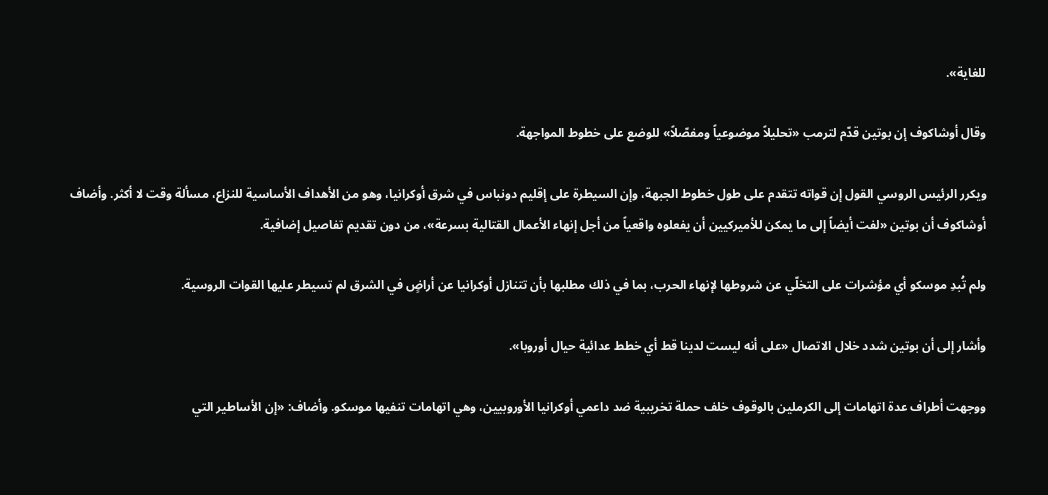للغاية».

وقال أوشاكوف إن بوتين قدّم لترمب «تحليلاً موضوعياً ومفصّلاً» للوضع على خطوط المواجهة.

ويكرر الرئيس الروسي القول إن قواته تتقدم على طول خطوط الجبهة، وإن السيطرة على إقليم دونباس في شرق أوكرانيا، وهو من الأهداف الأساسية للنزاع، مسألة وقت لا أكثر. وأضاف أوشاكوف أن بوتين «لفت أيضاً إلى ما يمكن للأميركيين أن يفعلوه واقعياً من أجل إنهاء الأعمال القتالية بسرعة»، من دون تقديم تفاصيل إضافية.

ولم تُبدِ موسكو أي مؤشرات على التخلّي عن شروطها لإنهاء الحرب، بما في ذلك مطلبها بأن تتنازل أوكرانيا عن أراضٍ في الشرق لم تسيطر عليها القوات الروسية.

وأشار إلى أن بوتين شدد خلال الاتصال «على أنه ليست لدينا قط أي خطط عدائية حيال أوروبا».

ووجهت أطراف عدة اتهامات إلى الكرملين بالوقوف خلف حملة تخريبية ضد داعمي أوكرانيا الأوروبيين، وهي اتهامات تنفيها موسكو. وأضاف: «إن الأساطير التي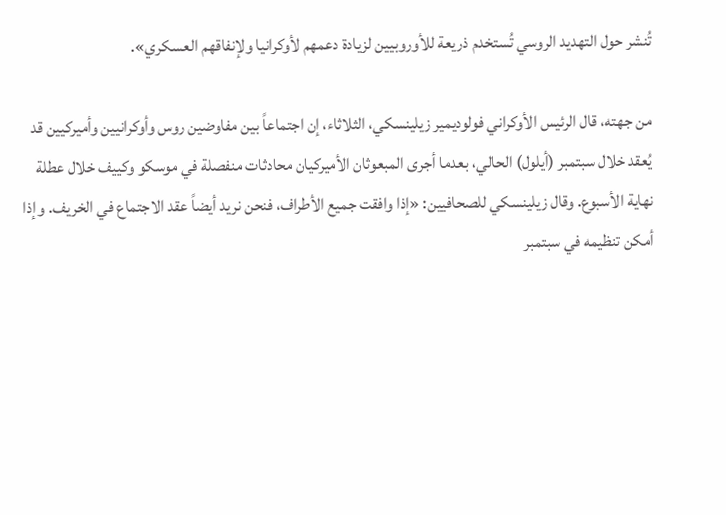تُنشر حول التهديد الروسي تُستخدم ذريعة للأوروبيين لزيادة دعمهم لأوكرانيا ولإنفاقهم العسكري».

من جهته، قال الرئيس الأوكراني فولوديمير زيلينسكي، الثلاثاء، إن اجتماعاً بين مفاوضين روس وأوكرانيين وأميركيين قد يُعقد خلال سبتمبر (أيلول) الحالي، بعدما أجرى المبعوثان الأميركيان محادثات منفصلة في موسكو وكييف خلال عطلة نهاية الأسبوع. وقال زيلينسكي للصحافيين: «إذا وافقت جميع الأطراف، فنحن نريد أيضاً عقد الاجتماع في الخريف. وإذا أمكن تنظيمه في سبتمبر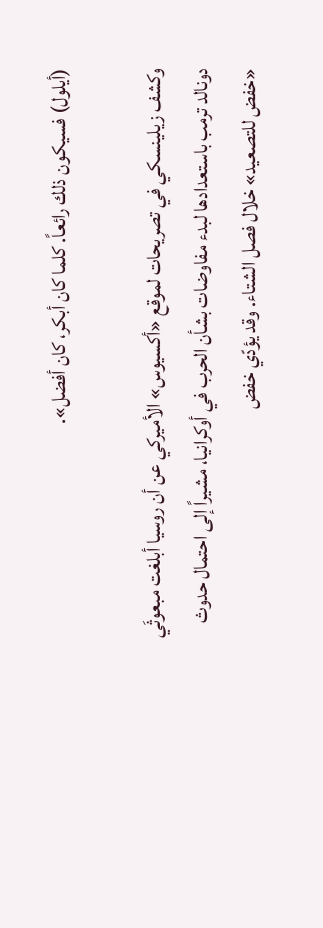(أيلول) فسيكون ذلك رائعاً. كلما كان أبكر، كان أفضل».

وكشف زيلينسكي في تصريحات لموقع «أكسيوس» الأميركي عن أن روسيا أبلغت مبعوثَي دونالد ترمب باستعدادها لبدء مفاوضات بشأن الحرب في أوكرانيا، مشيراً إلى احتمال حدوث «خفض للتصعيد» خلال فصل الشتاء. وقد يؤدّي خفض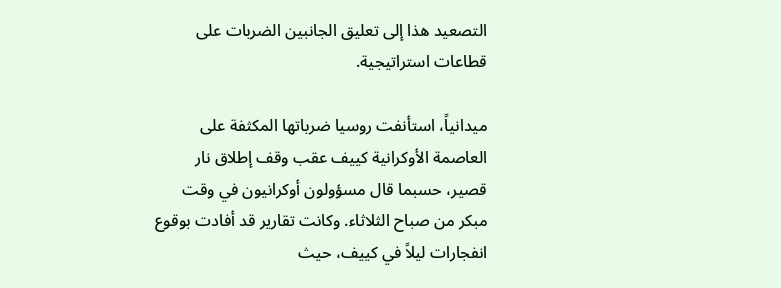التصعيد هذا إلى تعليق الجانبين الضربات على قطاعات استراتيجية.

ميدانياً، استأنفت روسيا ضرباتها المكثفة على العاصمة الأوكرانية كييف عقب وقف إطلاق نار قصير، حسبما قال مسؤولون أوكرانيون في وقت مبكر من صباح الثلاثاء. وكانت تقارير قد أفادت بوقوع انفجارات ليلاً في كييف، حيث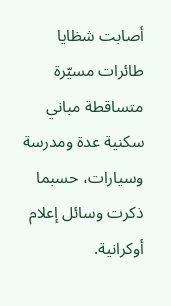أصابت شظايا طائرات مسيّرة متساقطة مباني سكنية عدة ومدرسة وسيارات، حسبما ذكرت وسائل إعلام أوكرانية.